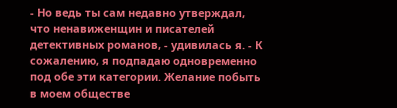- Но ведь ты сам недавно утверждал, что ненавиженщин и писателей детективных романов, - удивилась я. - К сожалению, я подпадаю одновременно под обе эти категории. Желание побыть в моем обществе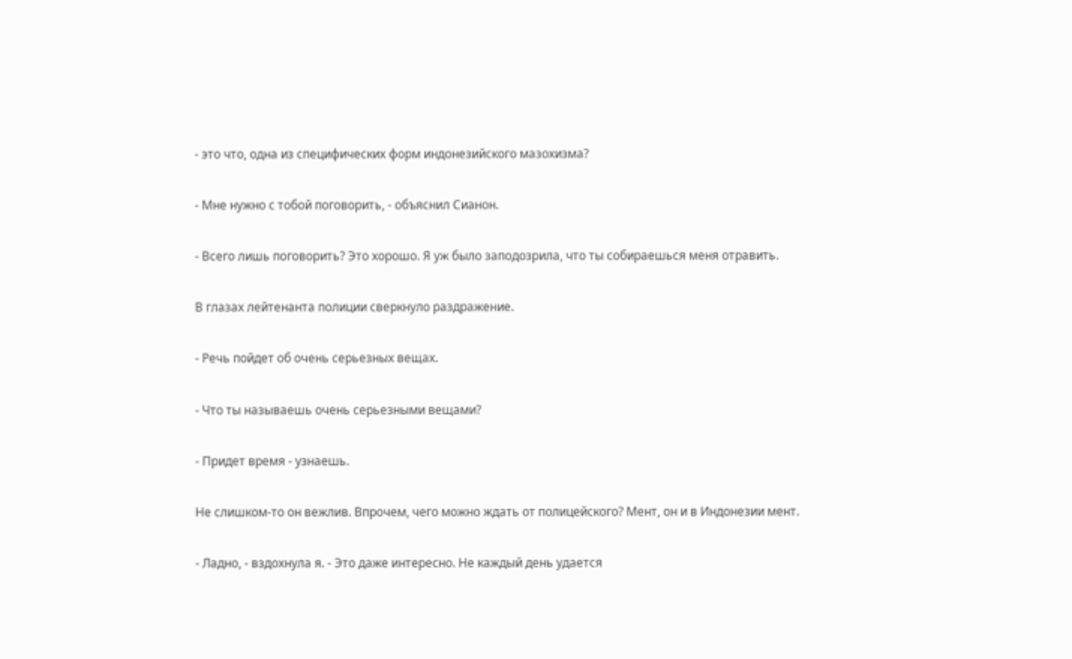- это что, одна из специфических форм индонезийского мазохизма?

- Мне нужно с тобой поговорить, - объяснил Сианон.

- Всего лишь поговорить? Это хорошо. Я уж было заподозрила, что ты собираешься меня отравить.

В глазах лейтенанта полиции сверкнуло раздражение.

- Речь пойдет об очень серьезных вещах.

- Что ты называешь очень серьезными вещами?

- Придет время - узнаешь.

Не слишком-то он вежлив. Впрочем, чего можно ждать от полицейского? Мент, он и в Индонезии мент.

- Ладно, - вздохнула я. - Это даже интересно. Не каждый день удается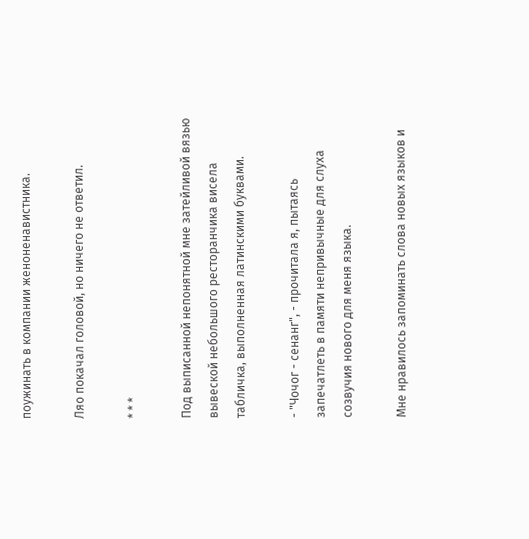поужинать в компании женоненавистника.

Ляо покачал головой, но ничего не ответил.

* * *

Под выписанной непонятной мне затейливой вязью вывеской небольшого ресторанчика висела табличка, выполненная латинскими буквами.

- "Чочог - сенанг", - прочитала я, пытаясь запечатлеть в памяти непривычные для слуха созвучия нового для меня языка.

Мне нравилось запоминать слова новых языков и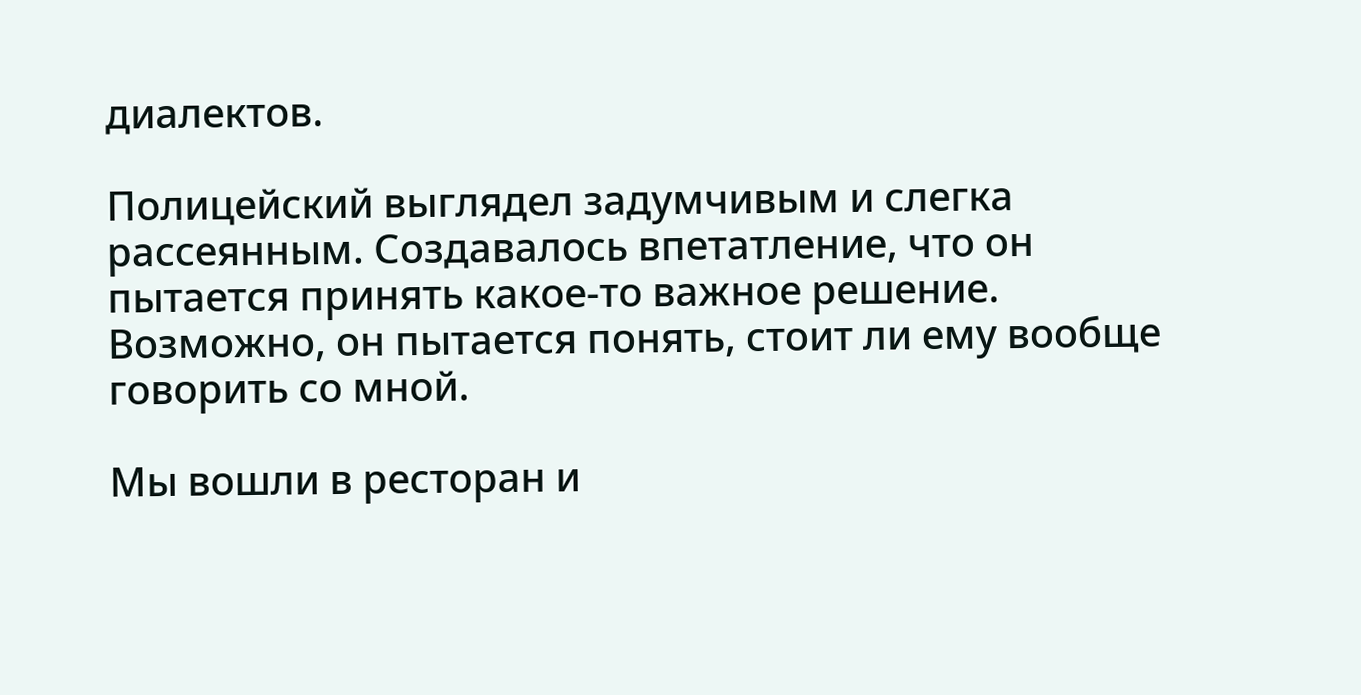диалектов.

Полицейский выглядел задумчивым и слегка рассеянным. Создавалось впетатление, что он пытается принять какое-то важное решение. Возможно, он пытается понять, стоит ли ему вообще говорить со мной.

Мы вошли в ресторан и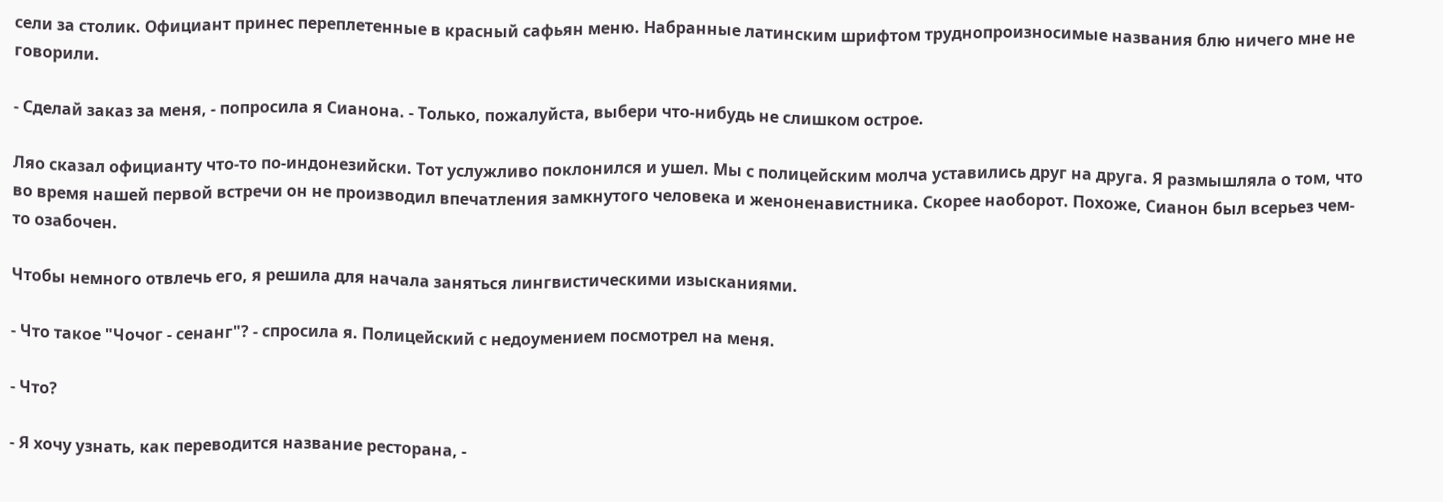сели за столик. Официант принес переплетенные в красный сафьян меню. Набранные латинским шрифтом труднопроизносимые названия блю ничего мне не говорили.

- Сделай заказ за меня, - попросила я Сианона. - Только, пожалуйста, выбери что-нибудь не слишком острое.

Ляо сказал официанту что-то по-индонезийски. Тот услужливо поклонился и ушел. Мы с полицейским молча уставились друг на друга. Я размышляла о том, что во время нашей первой встречи он не производил впечатления замкнутого человека и женоненавистника. Скорее наоборот. Похоже, Сианон был всерьез чем-то озабочен.

Чтобы немного отвлечь его, я решила для начала заняться лингвистическими изысканиями.

- Что такое "Чочог - сенанг"? - спросила я. Полицейский с недоумением посмотрел на меня.

- Что?

- Я хочу узнать, как переводится название ресторана, -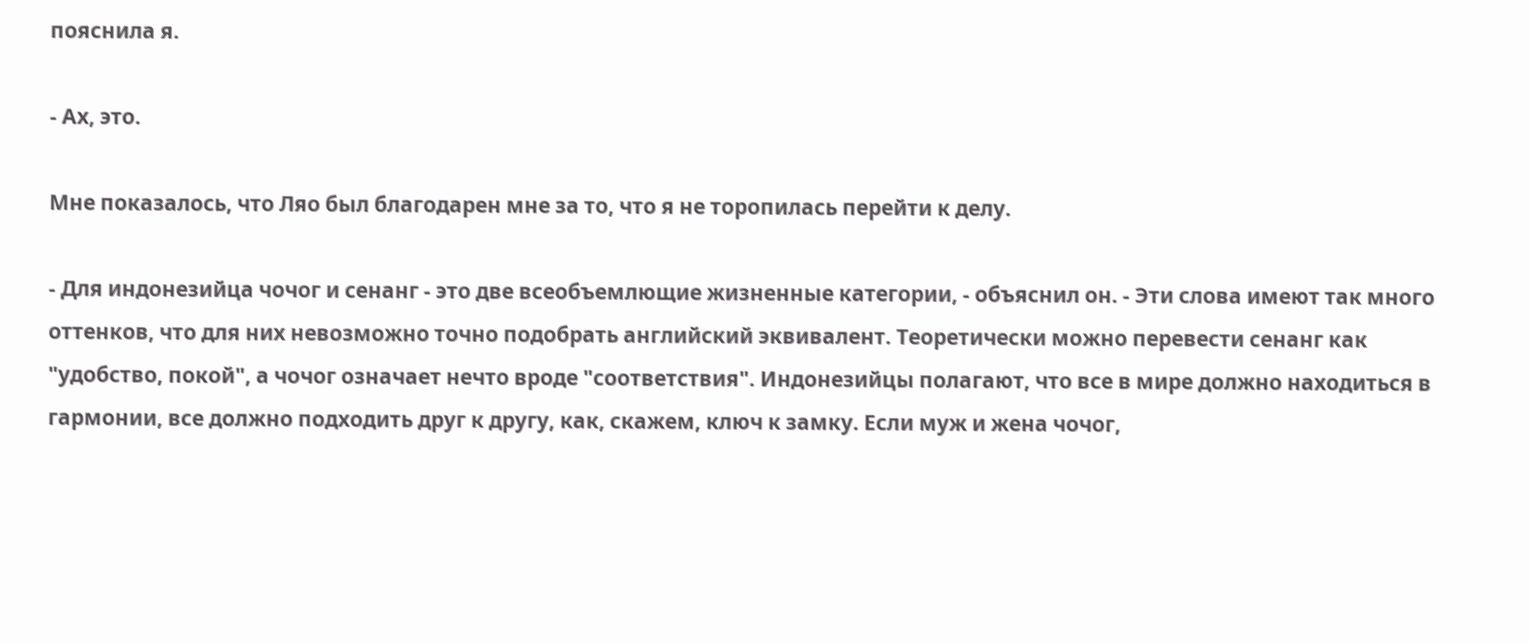пояснила я.

- Ах, это.

Мне показалось, что Ляо был благодарен мне за то, что я не торопилась перейти к делу.

- Для индонезийца чочог и сенанг - это две всеобъемлющие жизненные категории, - объяснил он. - Эти слова имеют так много оттенков, что для них невозможно точно подобрать английский эквивалент. Теоретически можно перевести сенанг как "удобство, покой", а чочог означает нечто вроде "соответствия". Индонезийцы полагают, что все в мире должно находиться в гармонии, все должно подходить друг к другу, как, скажем, ключ к замку. Если муж и жена чочог,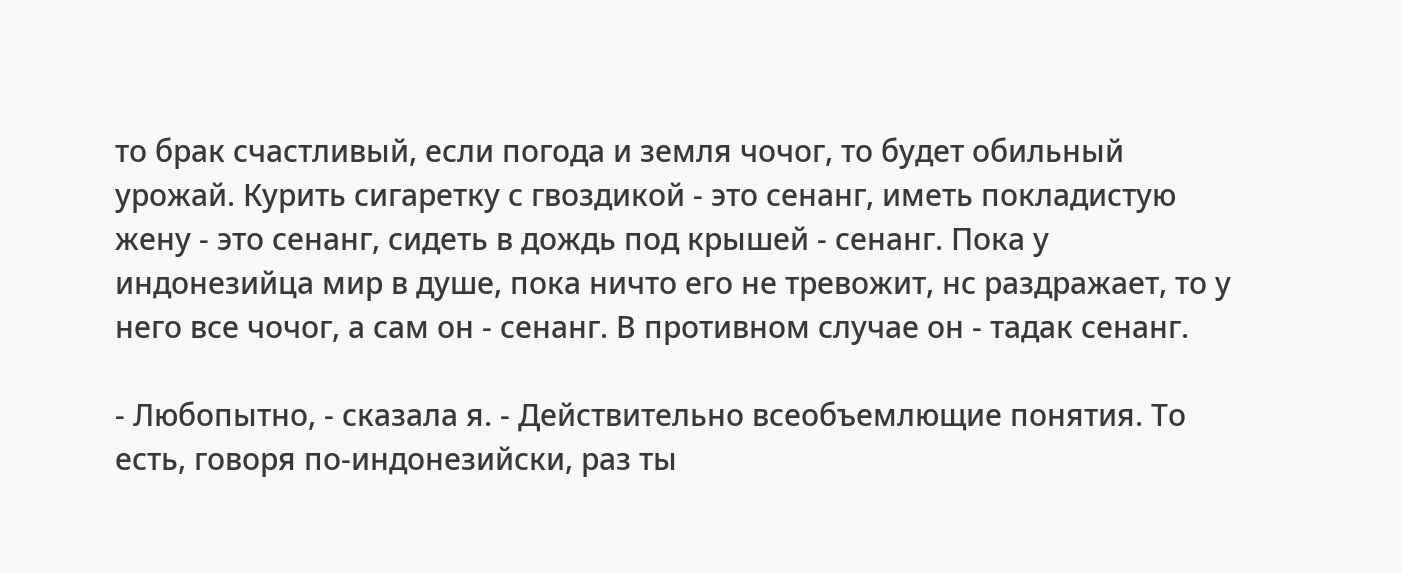то брак счастливый, если погода и земля чочог, то будет обильный урожай. Курить сигаретку с гвоздикой - это сенанг, иметь покладистую жену - это сенанг, сидеть в дождь под крышей - сенанг. Пока у индонезийца мир в душе, пока ничто его не тревожит, нс раздражает, то у него все чочог, а сам он - сенанг. В противном случае он - тадак сенанг.

- Любопытно, - сказала я. - Действительно всеобъемлющие понятия. То есть, говоря по-индонезийски, раз ты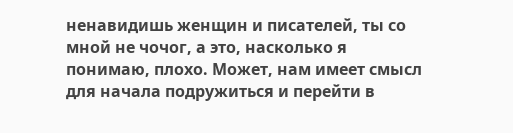ненавидишь женщин и писателей, ты со мной не чочог, а это, насколько я понимаю, плохо. Может, нам имеет смысл для начала подружиться и перейти в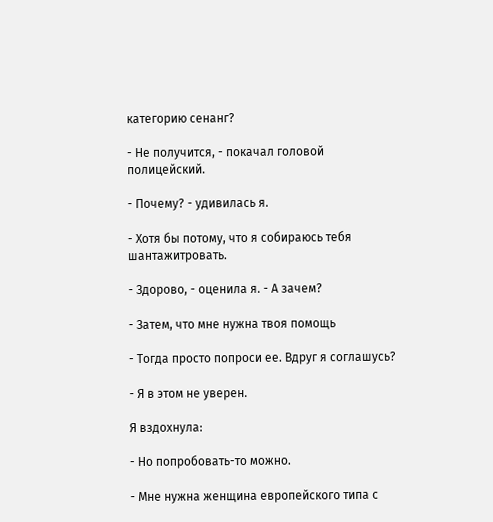категорию сенанг?

- Не получится, - покачал головой полицейский.

- Почему? - удивилась я.

- Хотя бы потому, что я собираюсь тебя шантажитровать.

- Здорово, - оценила я. - А зачем?

- Затем, что мне нужна твоя помощь

- Тогда просто попроси ее. Вдруг я соглашусь?

- Я в этом не уверен.

Я вздохнула:

- Но попробовать-то можно.

- Мне нужна женщина европейского типа с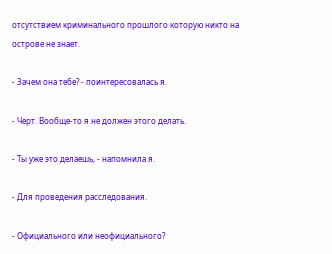отсутствием криминального прошлого которую никто на острове не знает.

- Зачем она тебе? - поинтересовалась я.

- Черт. Вообще-то я не должен этого делать.

- Ты уже это делаешь, - напомнила я.

- Для проведения расследования.

- Официального или неофициального?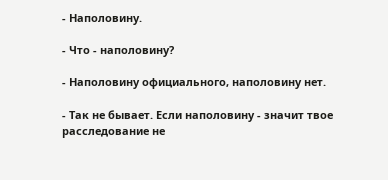- Наполовину.

- Что - наполовину?

- Наполовину официального, наполовину нет.

- Так не бывает. Если наполовину - значит твое расследование не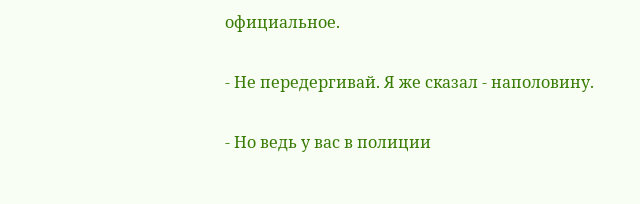официальное.

- Не передергивай. Я же сказал - наполовину.

- Но ведь у вас в полиции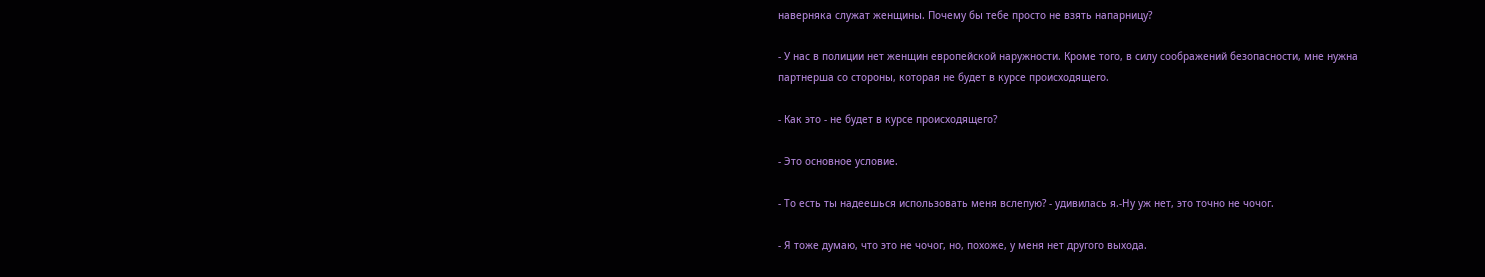наверняка служат женщины. Почему бы тебе просто не взять напарницу?

- У нас в полиции нет женщин европейской наружности. Кроме того, в силу соображений безопасности, мне нужна партнерша со стороны, которая не будет в курсе происходящего.

- Как это - не будет в курсе происходящего?

- Это основное условие.

- То есть ты надеешься использовать меня вслепую? - удивилась я.-Ну уж нет, это точно не чочог.

- Я тоже думаю, что это не чочог, но, похоже, у меня нет другого выхода.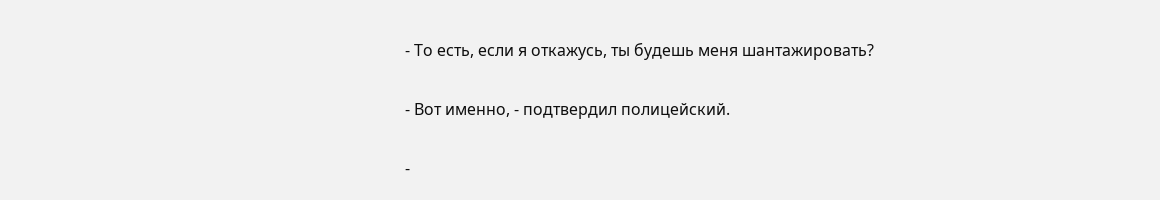- То есть, если я откажусь, ты будешь меня шантажировать?

- Вот именно, - подтвердил полицейский.

-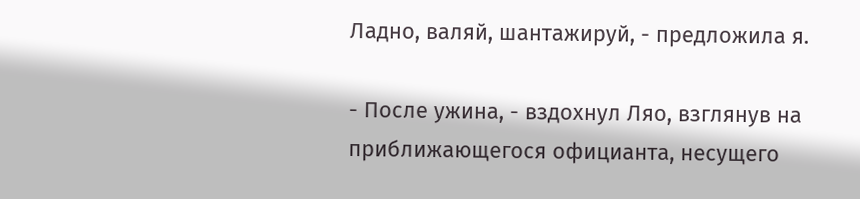Ладно, валяй, шантажируй, - предложила я.

- После ужина, - вздохнул Ляо, взглянув на приближающегося официанта, несущего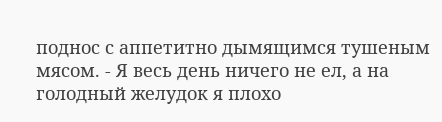поднос с аппетитно дымящимся тушеным мясом. - Я весь день ничего не ел, а на голодный желудок я плохо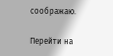соображаю.

Перейти на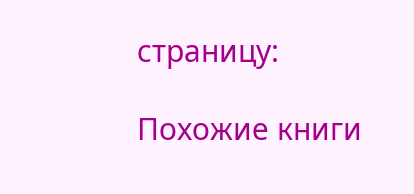страницу:

Похожие книги